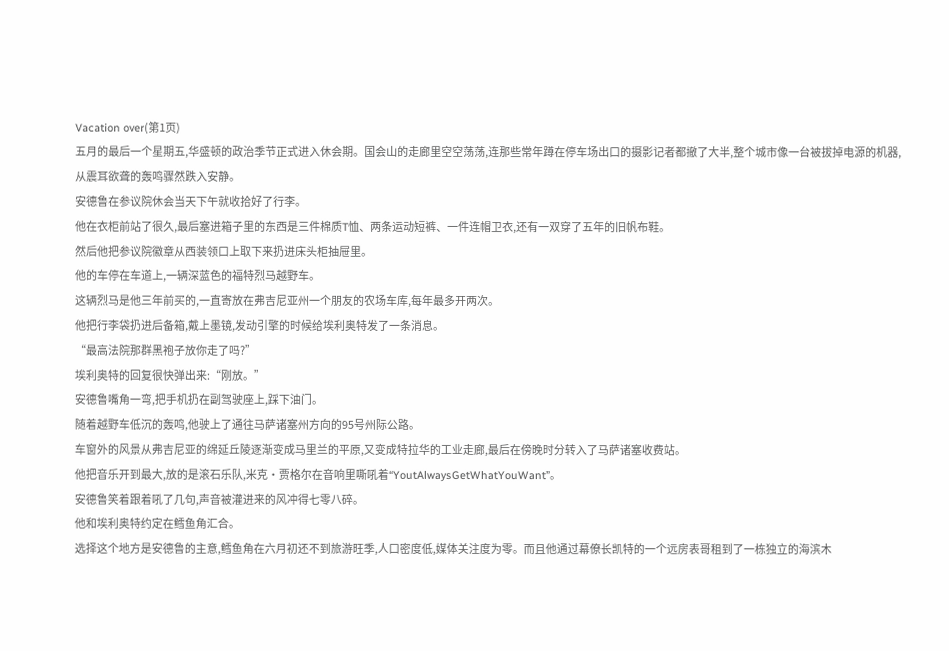Vacation over(第1页)
五月的最后一个星期五,华盛顿的政治季节正式进入休会期。国会山的走廊里空空荡荡,连那些常年蹲在停车场出口的摄影记者都撤了大半,整个城市像一台被拔掉电源的机器,从震耳欲聋的轰鸣骤然跌入安静。
安德鲁在参议院休会当天下午就收拾好了行李。
他在衣柜前站了很久,最后塞进箱子里的东西是三件棉质T恤、两条运动短裤、一件连帽卫衣,还有一双穿了五年的旧帆布鞋。
然后他把参议院徽章从西装领口上取下来扔进床头柜抽屉里。
他的车停在车道上,一辆深蓝色的福特烈马越野车。
这辆烈马是他三年前买的,一直寄放在弗吉尼亚州一个朋友的农场车库,每年最多开两次。
他把行李袋扔进后备箱,戴上墨镜,发动引擎的时候给埃利奥特发了一条消息。
“最高法院那群黑袍子放你走了吗?”
埃利奥特的回复很快弹出来:“刚放。”
安德鲁嘴角一弯,把手机扔在副驾驶座上,踩下油门。
随着越野车低沉的轰鸣,他驶上了通往马萨诸塞州方向的95号州际公路。
车窗外的风景从弗吉尼亚的绵延丘陵逐渐变成马里兰的平原,又变成特拉华的工业走廊,最后在傍晚时分转入了马萨诸塞收费站。
他把音乐开到最大,放的是滚石乐队,米克·贾格尔在音响里嘶吼着“YoutAlwaysGetWhatYouWant”。
安德鲁笑着跟着吼了几句,声音被灌进来的风冲得七零八碎。
他和埃利奥特约定在鳕鱼角汇合。
选择这个地方是安德鲁的主意,鳕鱼角在六月初还不到旅游旺季,人口密度低,媒体关注度为零。而且他通过幕僚长凯特的一个远房表哥租到了一栋独立的海滨木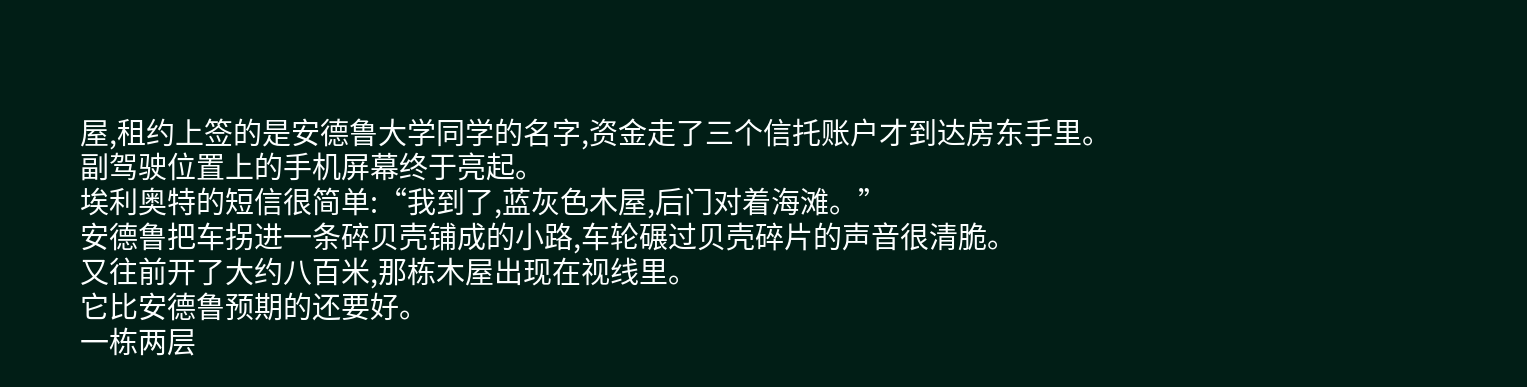屋,租约上签的是安德鲁大学同学的名字,资金走了三个信托账户才到达房东手里。
副驾驶位置上的手机屏幕终于亮起。
埃利奥特的短信很简单:“我到了,蓝灰色木屋,后门对着海滩。”
安德鲁把车拐进一条碎贝壳铺成的小路,车轮碾过贝壳碎片的声音很清脆。
又往前开了大约八百米,那栋木屋出现在视线里。
它比安德鲁预期的还要好。
一栋两层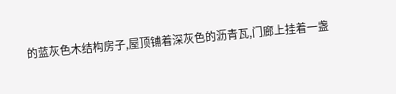的蓝灰色木结构房子,屋顶铺着深灰色的沥青瓦,门廊上挂着一盏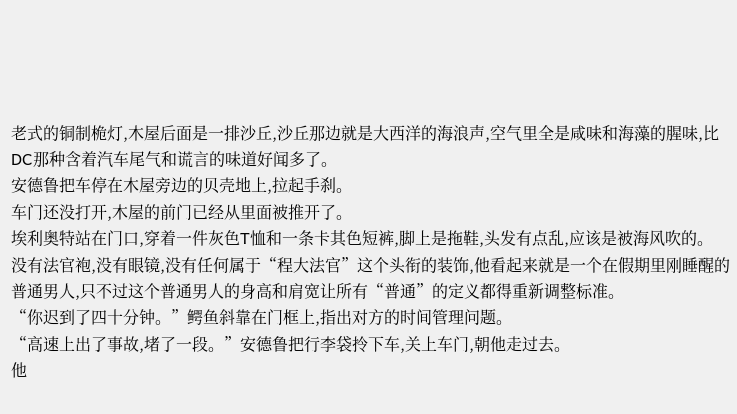老式的铜制桅灯,木屋后面是一排沙丘,沙丘那边就是大西洋的海浪声,空气里全是咸味和海藻的腥味,比DC那种含着汽车尾气和谎言的味道好闻多了。
安德鲁把车停在木屋旁边的贝壳地上,拉起手刹。
车门还没打开,木屋的前门已经从里面被推开了。
埃利奥特站在门口,穿着一件灰色T恤和一条卡其色短裤,脚上是拖鞋,头发有点乱,应该是被海风吹的。
没有法官袍,没有眼镜,没有任何属于“程大法官”这个头衔的装饰,他看起来就是一个在假期里刚睡醒的普通男人,只不过这个普通男人的身高和肩宽让所有“普通”的定义都得重新调整标准。
“你迟到了四十分钟。”鳄鱼斜靠在门框上,指出对方的时间管理问题。
“高速上出了事故,堵了一段。”安德鲁把行李袋拎下车,关上车门,朝他走过去。
他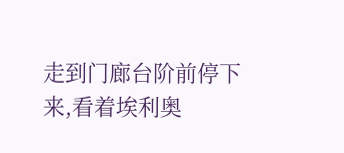走到门廊台阶前停下来,看着埃利奥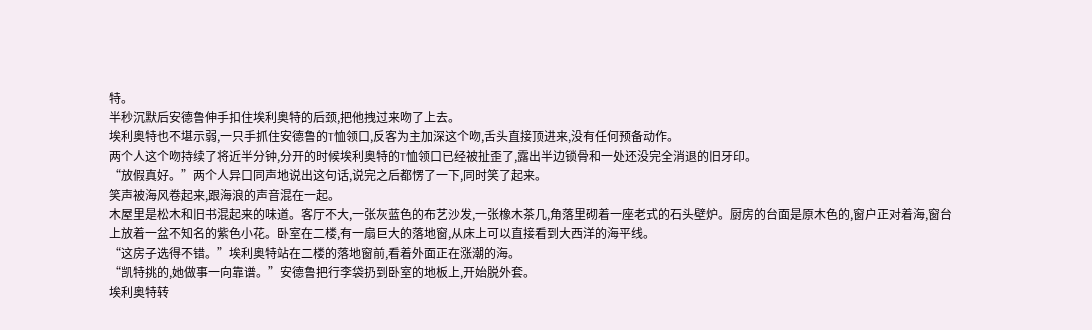特。
半秒沉默后安德鲁伸手扣住埃利奥特的后颈,把他拽过来吻了上去。
埃利奥特也不堪示弱,一只手抓住安德鲁的T恤领口,反客为主加深这个吻,舌头直接顶进来,没有任何预备动作。
两个人这个吻持续了将近半分钟,分开的时候埃利奥特的T恤领口已经被扯歪了,露出半边锁骨和一处还没完全消退的旧牙印。
“放假真好。”两个人异口同声地说出这句话,说完之后都愣了一下,同时笑了起来。
笑声被海风卷起来,跟海浪的声音混在一起。
木屋里是松木和旧书混起来的味道。客厅不大,一张灰蓝色的布艺沙发,一张橡木茶几,角落里砌着一座老式的石头壁炉。厨房的台面是原木色的,窗户正对着海,窗台上放着一盆不知名的紫色小花。卧室在二楼,有一扇巨大的落地窗,从床上可以直接看到大西洋的海平线。
“这房子选得不错。”埃利奥特站在二楼的落地窗前,看着外面正在涨潮的海。
“凯特挑的,她做事一向靠谱。”安德鲁把行李袋扔到卧室的地板上,开始脱外套。
埃利奥特转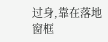过身,靠在落地窗框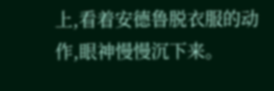上,看着安德鲁脱衣服的动作,眼神慢慢沉下来。